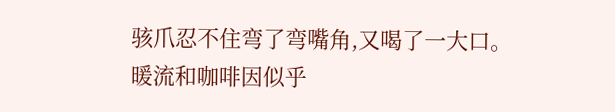骇爪忍不住弯了弯嘴角,又喝了一大口。
暖流和咖啡因似乎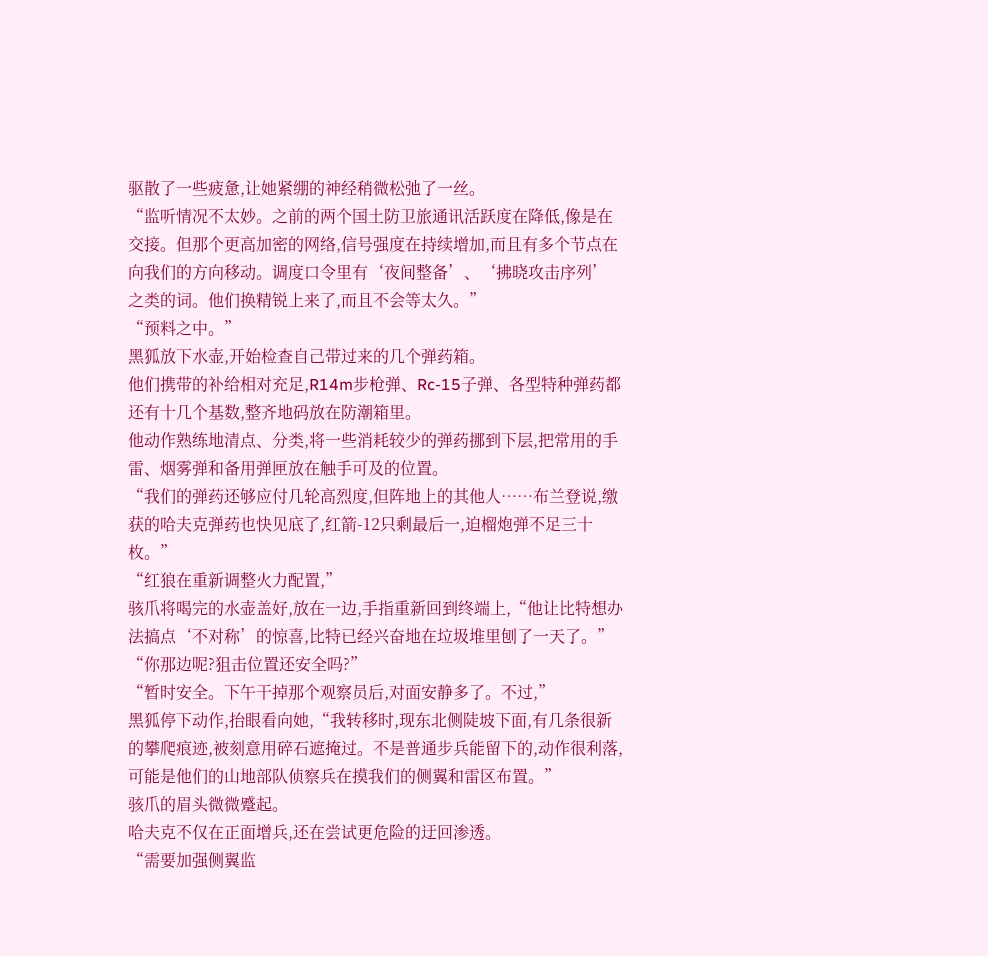驱散了一些疲惫,让她紧绷的神经稍微松弛了一丝。
“监听情况不太妙。之前的两个国土防卫旅通讯活跃度在降低,像是在交接。但那个更高加密的网络,信号强度在持续增加,而且有多个节点在向我们的方向移动。调度口令里有‘夜间整备’、‘拂晓攻击序列’之类的词。他们换精锐上来了,而且不会等太久。”
“预料之中。”
黑狐放下水壶,开始检查自己带过来的几个弹药箱。
他们携带的补给相对充足,R14m步枪弹、Rc-15子弹、各型特种弹药都还有十几个基数,整齐地码放在防潮箱里。
他动作熟练地清点、分类,将一些消耗较少的弹药挪到下层,把常用的手雷、烟雾弹和备用弹匣放在触手可及的位置。
“我们的弹药还够应付几轮高烈度,但阵地上的其他人……布兰登说,缴获的哈夫克弹药也快见底了,红箭-12只剩最后一,迫榴炮弹不足三十枚。”
“红狼在重新调整火力配置,”
骇爪将喝完的水壶盖好,放在一边,手指重新回到终端上,“他让比特想办法搞点‘不对称’的惊喜,比特已经兴奋地在垃圾堆里刨了一天了。”
“你那边呢?狙击位置还安全吗?”
“暂时安全。下午干掉那个观察员后,对面安静多了。不过,”
黑狐停下动作,抬眼看向她,“我转移时,现东北侧陡坡下面,有几条很新的攀爬痕迹,被刻意用碎石遮掩过。不是普通步兵能留下的,动作很利落,可能是他们的山地部队侦察兵在摸我们的侧翼和雷区布置。”
骇爪的眉头微微蹙起。
哈夫克不仅在正面增兵,还在尝试更危险的迂回渗透。
“需要加强侧翼监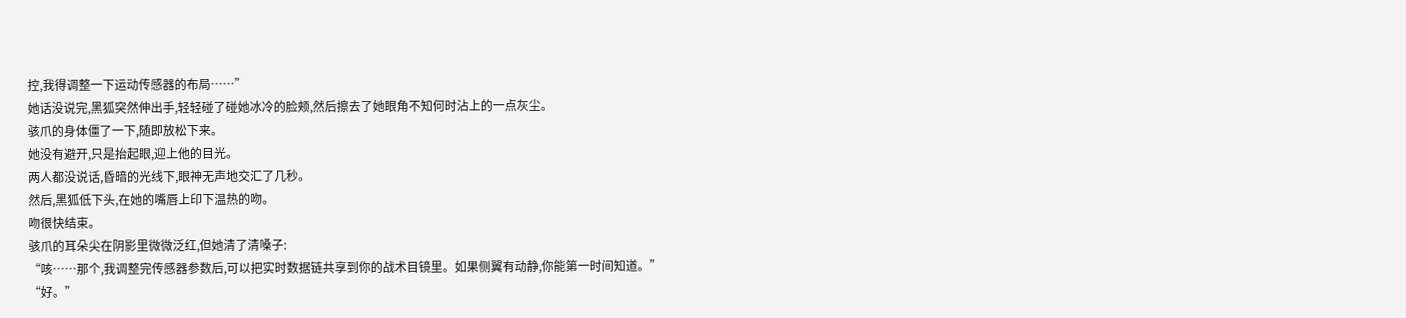控,我得调整一下运动传感器的布局……”
她话没说完,黑狐突然伸出手,轻轻碰了碰她冰冷的脸颊,然后擦去了她眼角不知何时沾上的一点灰尘。
骇爪的身体僵了一下,随即放松下来。
她没有避开,只是抬起眼,迎上他的目光。
两人都没说话,昏暗的光线下,眼神无声地交汇了几秒。
然后,黑狐低下头,在她的嘴唇上印下温热的吻。
吻很快结束。
骇爪的耳朵尖在阴影里微微泛红,但她清了清嗓子:
“咳……那个,我调整完传感器参数后,可以把实时数据链共享到你的战术目镜里。如果侧翼有动静,你能第一时间知道。”
“好。”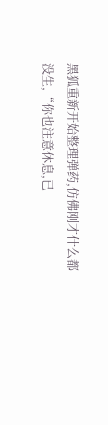黑狐重新开始整理弹药,仿佛刚才什么都没生,“你也注意休息,已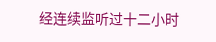经连续监听过十二小时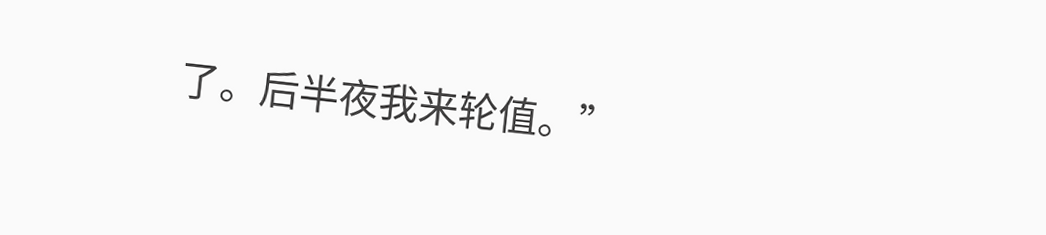了。后半夜我来轮值。”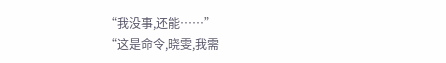“我没事,还能……”
“这是命令,晓雯,我需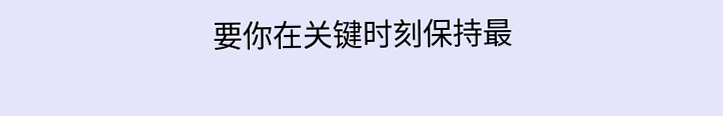要你在关键时刻保持最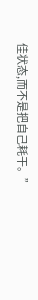佳状态,而不是把自己耗干。”